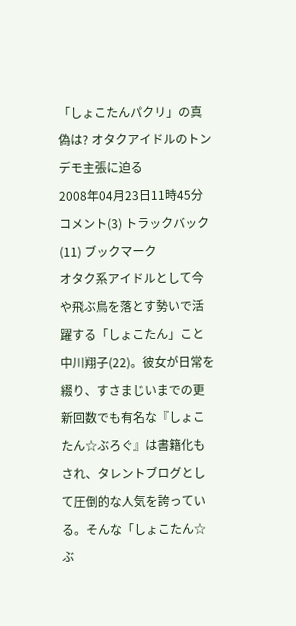「しょこたんパクリ」の真偽は? オタクアイドルのトンデモ主張に迫る
2008年04月23日11時45分コメント(3) トラックバック(11) ブックマーク
オタク系アイドルとして今や飛ぶ鳥を落とす勢いで活躍する「しょこたん」こと中川翔子(22)。彼女が日常を綴り、すさまじいまでの更新回数でも有名な『しょこたん☆ぶろぐ』は書籍化もされ、タレントブログとして圧倒的な人気を誇っている。そんな「しょこたん☆ぶ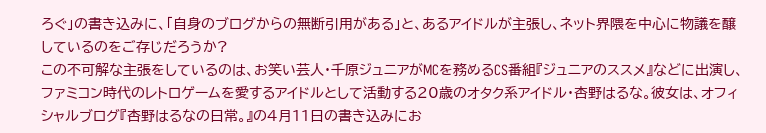ろぐ」の書き込みに、「自身のブログからの無断引用がある」と、あるアイドルが主張し、ネット界隈を中心に物議を醸しているのをご存じだろうか?
この不可解な主張をしているのは、お笑い芸人・千原ジュニアがMCを務めるCS番組『ジュニアのススメ』などに出演し、ファミコン時代のレトロゲームを愛するアイドルとして活動する20歳のオタク系アイドル・杏野はるな。彼女は、オフィシャルブログ『杏野はるなの日常。』の4月11日の書き込みにお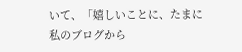いて、「嬉しいことに、たまに私のブログから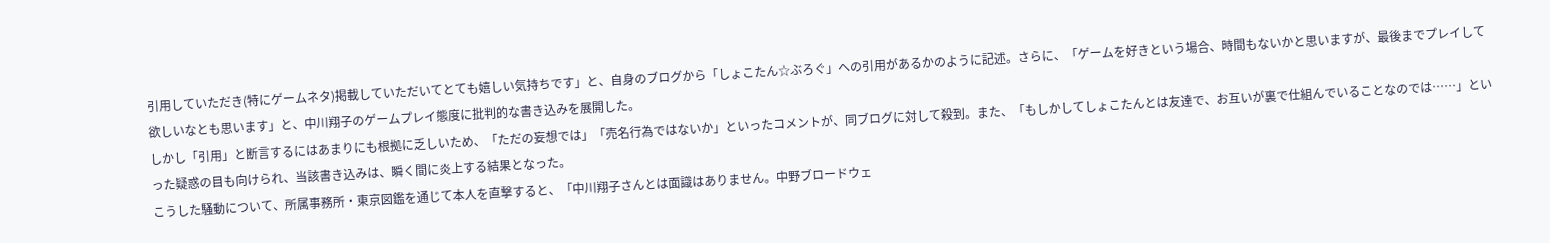引用していただき(特にゲームネタ)掲載していただいてとても嬉しい気持ちです」と、自身のブログから「しょこたん☆ぶろぐ」への引用があるかのように記述。さらに、「ゲームを好きという場合、時間もないかと思いますが、最後までプレイして欲しいなとも思います」と、中川翔子のゲームプレイ態度に批判的な書き込みを展開した。
しかし「引用」と断言するにはあまりにも根拠に乏しいため、「ただの妄想では」「売名行為ではないか」といったコメントが、同ブログに対して殺到。また、「もしかしてしょこたんとは友達で、お互いが裏で仕組んでいることなのでは……」といった疑惑の目も向けられ、当該書き込みは、瞬く間に炎上する結果となった。
こうした騒動について、所属事務所・東京図鑑を通じて本人を直撃すると、「中川翔子さんとは面識はありません。中野ブロードウェ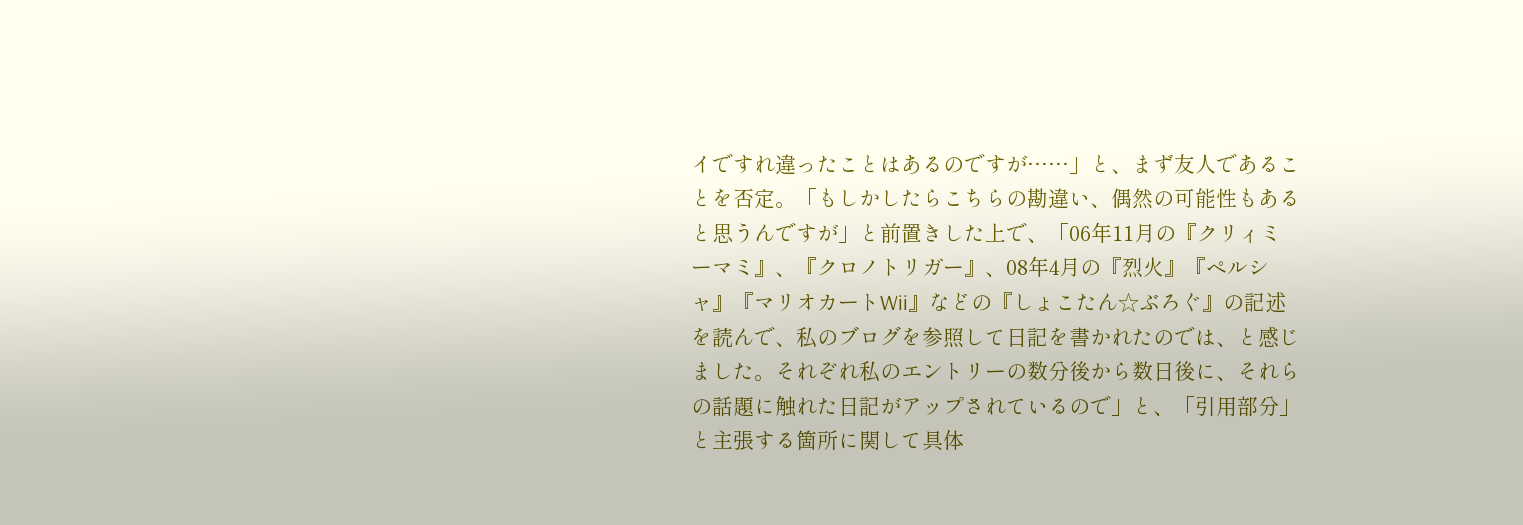イですれ違ったことはあるのですが……」と、まず友人であることを否定。「もしかしたらこちらの勘違い、偶然の可能性もあると思うんですが」と前置きした上で、「06年11月の『クリィミーマミ』、『クロノトリガー』、08年4月の『烈火』『ペルシャ』『マリオカートWii』などの『しょこたん☆ぶろぐ』の記述を読んで、私のブログを参照して日記を書かれたのでは、と感じました。それぞれ私のエントリーの数分後から数日後に、それらの話題に触れた日記がアップされているので」と、「引用部分」と主張する箇所に関して具体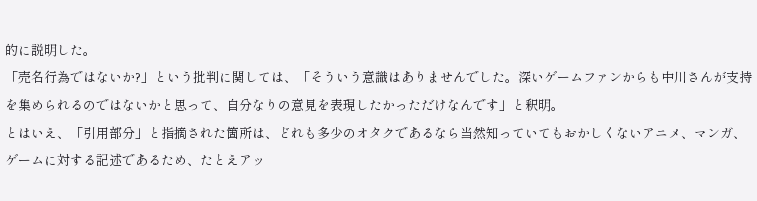的に説明した。
「売名行為ではないか?」という批判に関しては、「そういう意識はありませんでした。深いゲームファンからも中川さんが支持を集められるのではないかと思って、自分なりの意見を表現したかっただけなんです」と釈明。
とはいえ、「引用部分」と指摘された箇所は、どれも多少のオタクであるなら当然知っていてもおかしくないアニメ、マンガ、ゲームに対する記述であるため、たとえアッ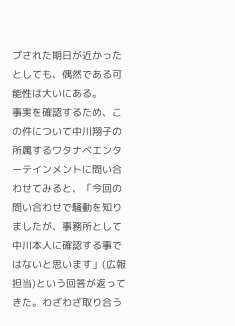プされた期日が近かったとしても、偶然である可能性は大いにある。
事実を確認するため、この件について中川翔子の所属するワタナベエンターテインメントに問い合わせてみると、「今回の問い合わせで騒動を知りましたが、事務所として中川本人に確認する事ではないと思います」(広報担当)という回答が返ってきた。わざわざ取り合う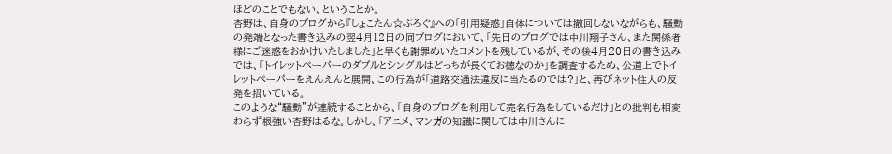ほどのことでもない、ということか。
杏野は、自身のブログから『しょこたん☆ぶろぐ』への「引用疑惑」自体については撤回しないながらも、騒動の発端となった書き込みの翌4月12日の同ブログにおいて、「先日のブログでは中川翔子さん、また関係者様にご迷惑をおかけいたしました」と早くも謝罪めいたコメントを残しているが、その後4月20日の書き込みでは、「トイレットペーパーのダブルとシングルはどっちが長くてお徳なのか」を調査するため、公道上でトイレットペーパーをえんえんと展開、この行為が「道路交通法違反に当たるのでは?」と、再びネット住人の反発を招いている。
このような“騒動”が連続することから、「自身のブログを利用して売名行為をしているだけ」との批判も相変わらず根強い杏野はるな。しかし、「アニメ、マンガの知識に関しては中川さんに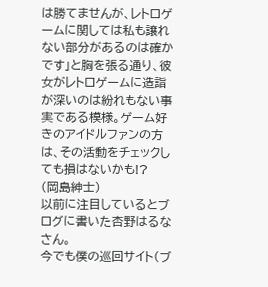は勝てませんが、レトロゲームに関しては私も譲れない部分があるのは確かです」と胸を張る通り、彼女がレトロゲームに造詣が深いのは紛れもない事実である模様。ゲーム好きのアイドルファンの方は、その活動をチェックしても損はないかも!?
(岡島紳士)
以前に注目しているとブログに書いた杏野はるなさん。
今でも僕の巡回サイト(ブ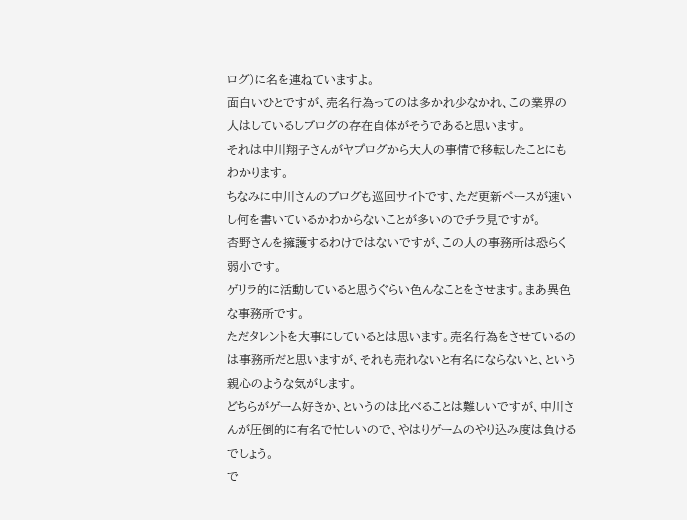ログ)に名を連ねていますよ。
面白いひとですが、売名行為ってのは多かれ少なかれ、この業界の人はしているしブログの存在自体がそうであると思います。
それは中川翔子さんがヤプログから大人の事情で移転したことにもわかります。
ちなみに中川さんのブログも巡回サイトです、ただ更新ペースが速いし何を書いているかわからないことが多いのでチラ見ですが。
杏野さんを擁護するわけではないですが、この人の事務所は恐らく弱小です。
ゲリラ的に活動していると思うぐらい色んなことをさせます。まあ異色な事務所です。
ただタレントを大事にしているとは思います。売名行為をさせているのは事務所だと思いますが、それも売れないと有名にならないと、という親心のような気がします。
どちらがゲーム好きか、というのは比べることは難しいですが、中川さんが圧倒的に有名で忙しいので、やはりゲームのやり込み度は負けるでしょう。
で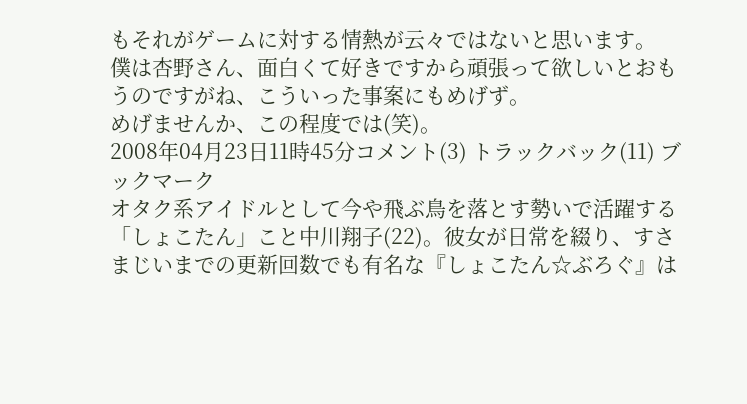もそれがゲームに対する情熱が云々ではないと思います。
僕は杏野さん、面白くて好きですから頑張って欲しいとおもうのですがね、こういった事案にもめげず。
めげませんか、この程度では(笑)。
2008年04月23日11時45分コメント(3) トラックバック(11) ブックマーク
オタク系アイドルとして今や飛ぶ鳥を落とす勢いで活躍する「しょこたん」こと中川翔子(22)。彼女が日常を綴り、すさまじいまでの更新回数でも有名な『しょこたん☆ぶろぐ』は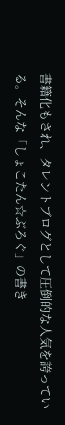書籍化もされ、タレントブログとして圧倒的な人気を誇っている。そんな「しょこたん☆ぶろぐ」の書き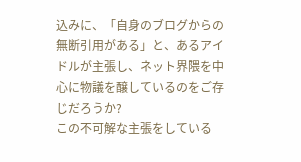込みに、「自身のブログからの無断引用がある」と、あるアイドルが主張し、ネット界隈を中心に物議を醸しているのをご存じだろうか?
この不可解な主張をしている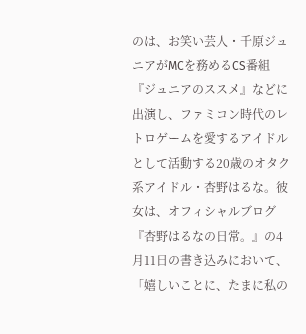のは、お笑い芸人・千原ジュニアがMCを務めるCS番組『ジュニアのススメ』などに出演し、ファミコン時代のレトロゲームを愛するアイドルとして活動する20歳のオタク系アイドル・杏野はるな。彼女は、オフィシャルブログ『杏野はるなの日常。』の4月11日の書き込みにおいて、「嬉しいことに、たまに私の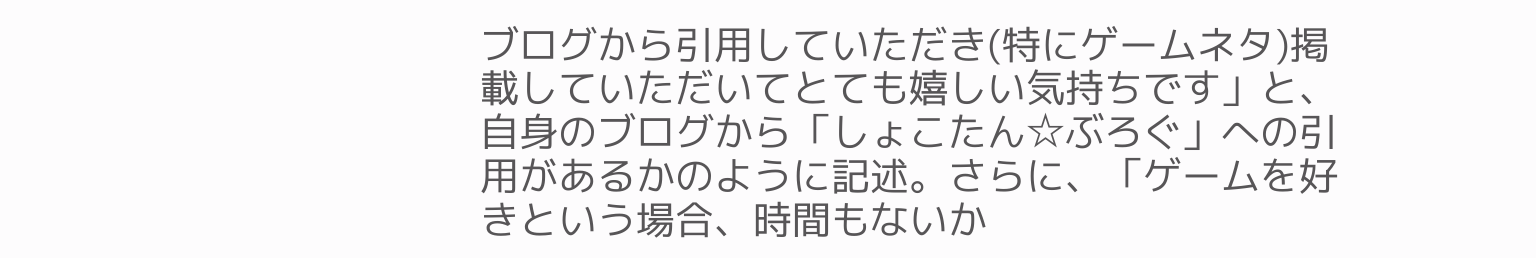ブログから引用していただき(特にゲームネタ)掲載していただいてとても嬉しい気持ちです」と、自身のブログから「しょこたん☆ぶろぐ」への引用があるかのように記述。さらに、「ゲームを好きという場合、時間もないか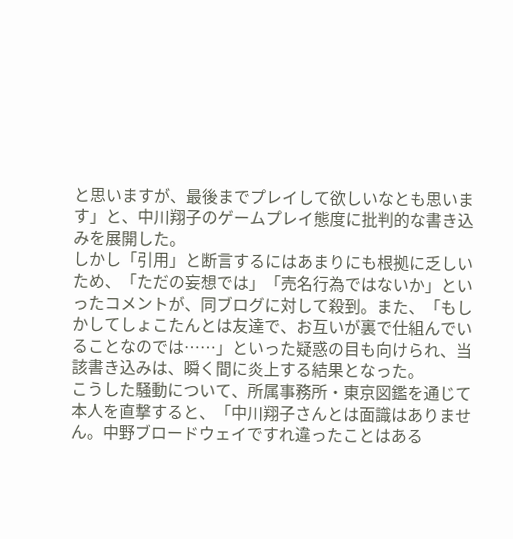と思いますが、最後までプレイして欲しいなとも思います」と、中川翔子のゲームプレイ態度に批判的な書き込みを展開した。
しかし「引用」と断言するにはあまりにも根拠に乏しいため、「ただの妄想では」「売名行為ではないか」といったコメントが、同ブログに対して殺到。また、「もしかしてしょこたんとは友達で、お互いが裏で仕組んでいることなのでは……」といった疑惑の目も向けられ、当該書き込みは、瞬く間に炎上する結果となった。
こうした騒動について、所属事務所・東京図鑑を通じて本人を直撃すると、「中川翔子さんとは面識はありません。中野ブロードウェイですれ違ったことはある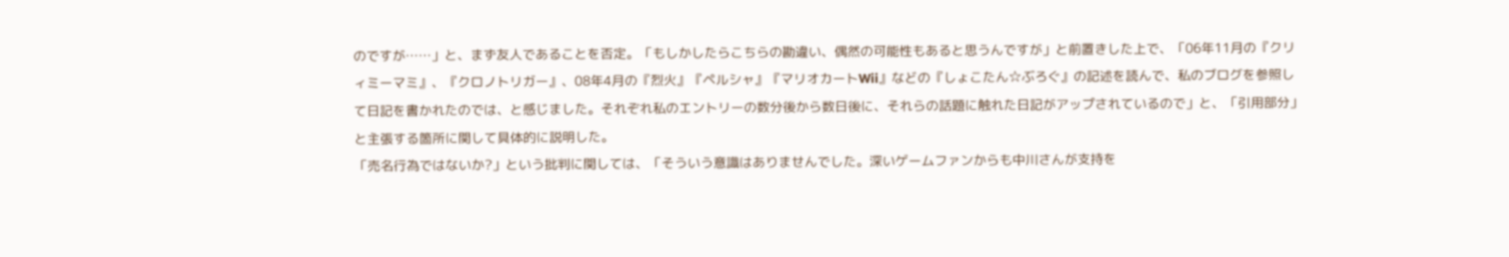のですが……」と、まず友人であることを否定。「もしかしたらこちらの勘違い、偶然の可能性もあると思うんですが」と前置きした上で、「06年11月の『クリィミーマミ』、『クロノトリガー』、08年4月の『烈火』『ペルシャ』『マリオカートWii』などの『しょこたん☆ぶろぐ』の記述を読んで、私のブログを参照して日記を書かれたのでは、と感じました。それぞれ私のエントリーの数分後から数日後に、それらの話題に触れた日記がアップされているので」と、「引用部分」と主張する箇所に関して具体的に説明した。
「売名行為ではないか?」という批判に関しては、「そういう意識はありませんでした。深いゲームファンからも中川さんが支持を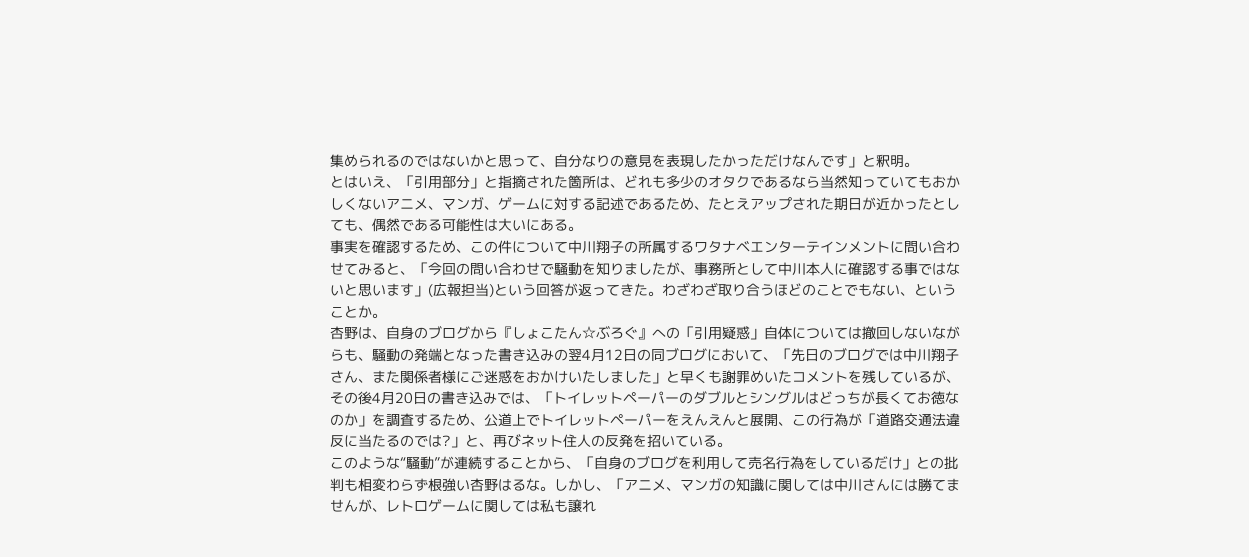集められるのではないかと思って、自分なりの意見を表現したかっただけなんです」と釈明。
とはいえ、「引用部分」と指摘された箇所は、どれも多少のオタクであるなら当然知っていてもおかしくないアニメ、マンガ、ゲームに対する記述であるため、たとえアップされた期日が近かったとしても、偶然である可能性は大いにある。
事実を確認するため、この件について中川翔子の所属するワタナベエンターテインメントに問い合わせてみると、「今回の問い合わせで騒動を知りましたが、事務所として中川本人に確認する事ではないと思います」(広報担当)という回答が返ってきた。わざわざ取り合うほどのことでもない、ということか。
杏野は、自身のブログから『しょこたん☆ぶろぐ』への「引用疑惑」自体については撤回しないながらも、騒動の発端となった書き込みの翌4月12日の同ブログにおいて、「先日のブログでは中川翔子さん、また関係者様にご迷惑をおかけいたしました」と早くも謝罪めいたコメントを残しているが、その後4月20日の書き込みでは、「トイレットペーパーのダブルとシングルはどっちが長くてお徳なのか」を調査するため、公道上でトイレットペーパーをえんえんと展開、この行為が「道路交通法違反に当たるのでは?」と、再びネット住人の反発を招いている。
このような“騒動”が連続することから、「自身のブログを利用して売名行為をしているだけ」との批判も相変わらず根強い杏野はるな。しかし、「アニメ、マンガの知識に関しては中川さんには勝てませんが、レトロゲームに関しては私も譲れ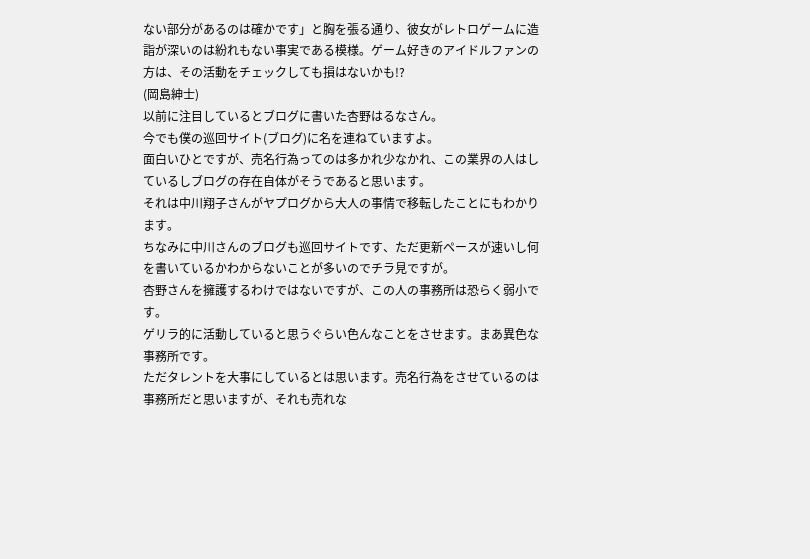ない部分があるのは確かです」と胸を張る通り、彼女がレトロゲームに造詣が深いのは紛れもない事実である模様。ゲーム好きのアイドルファンの方は、その活動をチェックしても損はないかも!?
(岡島紳士)
以前に注目しているとブログに書いた杏野はるなさん。
今でも僕の巡回サイト(ブログ)に名を連ねていますよ。
面白いひとですが、売名行為ってのは多かれ少なかれ、この業界の人はしているしブログの存在自体がそうであると思います。
それは中川翔子さんがヤプログから大人の事情で移転したことにもわかります。
ちなみに中川さんのブログも巡回サイトです、ただ更新ペースが速いし何を書いているかわからないことが多いのでチラ見ですが。
杏野さんを擁護するわけではないですが、この人の事務所は恐らく弱小です。
ゲリラ的に活動していると思うぐらい色んなことをさせます。まあ異色な事務所です。
ただタレントを大事にしているとは思います。売名行為をさせているのは事務所だと思いますが、それも売れな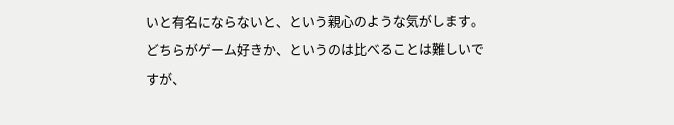いと有名にならないと、という親心のような気がします。
どちらがゲーム好きか、というのは比べることは難しいですが、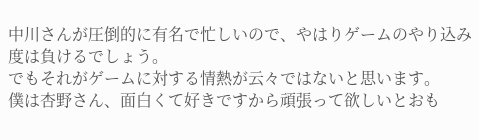中川さんが圧倒的に有名で忙しいので、やはりゲームのやり込み度は負けるでしょう。
でもそれがゲームに対する情熱が云々ではないと思います。
僕は杏野さん、面白くて好きですから頑張って欲しいとおも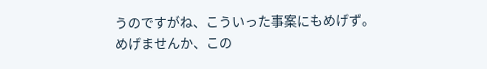うのですがね、こういった事案にもめげず。
めげませんか、この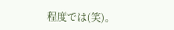程度では(笑)。